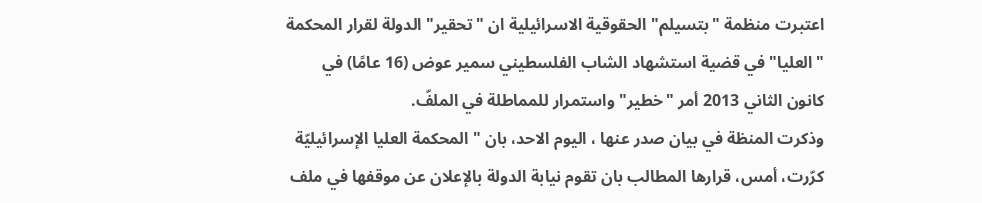اعتبرت منظمة "بتسيلم" الحقوقية الاسرائيلية ان "تحقير" الدولة لقرار المحكمة "العليا" في قضية استشهاد الشاب الفلسطيني سمير عوض (16 عامًا) في كانون الثاني 2013 أمر "خطير" واستمرار للمماطلة في الملفّ.
وذكرت المنظة في بيان صدر عنها ، اليوم الاحد، بان " المحكمة العليا الإسرائيليّة كرّرت، أمس، قرارها المطالب بان تقوم نيابة الدولة بالإعلان عن موقفها في ملف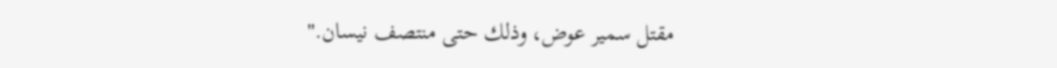مقتل سمير عوض، وذلك حتى منتصف نيسان."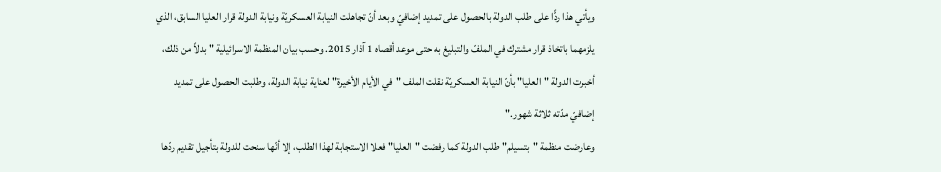ويأتي هذا ردًّا على طلب الدولة بالحصول على تمديد إضافيّ وبعد أنّ تجاهلت النيابة العسكريّة ونيابة الدولة قرار العليا السابق، الذي يلزمهما باتخاذ قرار مشترك في الملفّ والتبليغ به حتى موعد أقصاه 1 آذار 2015. وحسب بيان المنظمة الاسرائيلية " بدلاً من ذلك، أخبرت الدولة "العليا" بأنّ النيابة العسكريّة نقلت الملف "في الأيام الأخيرة" لعناية نيابة الدولة، وطلبت الحصول على تمديد إضافيّ مدّته ثلاثة شهور."
وعارضت منظمة "بتسيلم" طلب الدولة كما رفضت "العليا" فعلا الاستجابة لهذا الطلب، إلا أنّها سنحت للدولة بتأجيل تقديم ردّها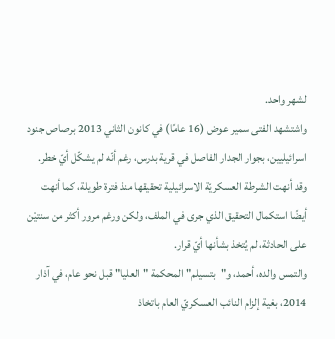لشهر واحد.
واشتشهد الفتى سمير عوض (16 عامًا) في كانون الثاني 2013 برصاص جنود اسرائيليين، بجوار الجدار الفاصل في قرية بدرس، رغم أنّه لم يشكّل أيّ خطر.
وقد أنهت الشرطة العسكريّة الاسرائيلية تحقيقها منذ فترة طويلة، كما أنهت أيضًا استكمال التحقيق الذي جرى في الملف، ولكن ورغم مرور أكثر من سنتيْن على الحادثة، لم يُتخذ بشأنها أيّ قرار.
والتمس والده، أحمد، و"بتسيلم" المحكمة "العليا" قبل نحو عام، في آذار 2014، بغية إلزام النائب العسكريّ العام باتخاذ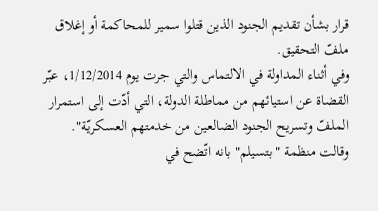قرار بشأن تقديم الجنود الذين قتلوا سمير للمحاكمة أو إغلاق ملفّ التحقيق.
وفي أثناء المداولة في الالتماس والتي جرت يوم 1/12/2014، عبّر القضاة عن استيائهم من مماطلة الدولة، التي أدّت إلى استمرار الملفّ وتسريح الجنود الضالعين من خدمتهم العسكريّة".
وقالت منظمة "بتسيلم" بانه اتّضح في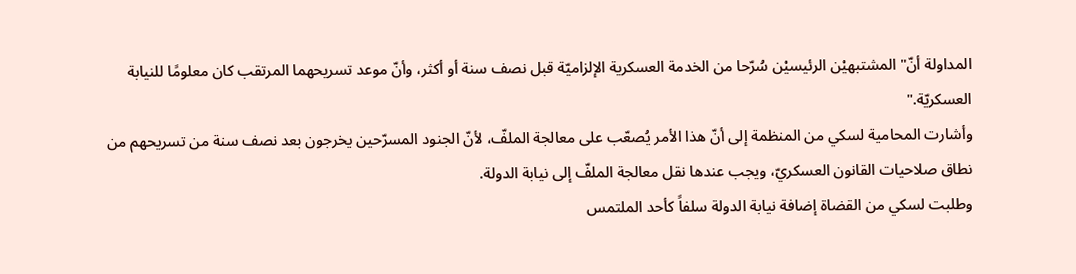المداولة أنّ" المشتبهيْن الرئيسيْن سُرّحا من الخدمة العسكرية الإلزاميّة قبل نصف سنة أو أكثر، وأنّ موعد تسريحهما المرتقب كان معلومًا للنيابة العسكريّة."
وأشارت المحامية لسكي من المنظمة إلى أنّ هذا الأمر يُصعّب على معالجة الملفّ، لأنّ الجنود المسرّحين يخرجون بعد نصف سنة من تسريحهم من نطاق صلاحيات القانون العسكريّ، ويجب عندها نقل معالجة الملفّ إلى نيابة الدولة.
وطلبت لسكي من القضاة إضافة نيابة الدولة سلفاً كأحد الملتمس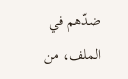ضدّهم في الملف، من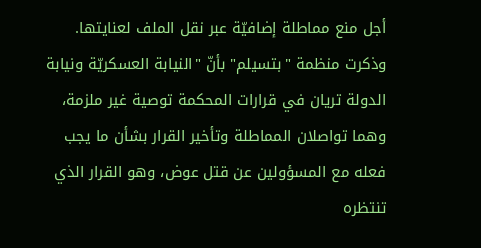أجل منع مماطلة إضافيّة عبر نقل الملف لعنايتها.
وذكرت منظمة "بتسيلم" بأنّ "النيابة العسكريّة ونيابة الدولة تريان في قرارات المحكمة توصية غير ملزمة، وهما تواصلان المماطلة وتأخير القرار بشأن ما يجب فعله مع المسؤولين عن قتل عوض، وهو القرار الذي تنتظره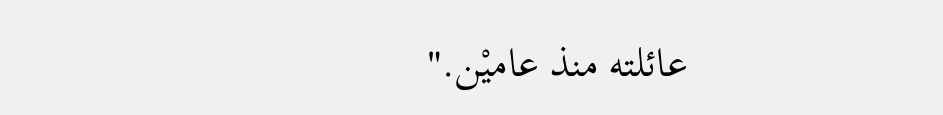عائلته منذ عاميْن."